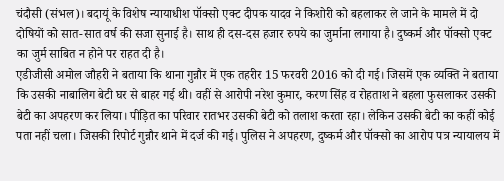चंदौसी (संभल)। बदायूं के विशेष न्यायाधीश पॉक्सो एक्ट दीपक यादव ने किशोरी को बहलाकर ले जाने के मामले में दो दोषियों को सात-सात वर्ष की सजा सुनाई है। साथ ही दस-दस हजार रुपये का जुर्माना लगाया है। दुष्कर्म और पॉक्सो एक्ट का जुर्म साबित न होने पर राहत दी है।
एडीजीसी अमोल जौहरी ने बताया कि थाना गुन्नौर में एक तहरीर 15 फरवरी 2016 को दी गई। जिसमें एक व्यक्ति ने बताया कि उसकी नाबालिग बेटी घर से बाहर गई थी। वहीं से आरोपी नरेश कुमार, करण सिंह व रोहताश ने बहला फुसलाकर उसकी बेटी का अपहरण कर लिया। पीड़ित का परिवार रातभर उसकी बेटी को तलाश करता रहा। लेकिन उसकी बेटी का कहीं कोई पता नहीं चला। जिसकी रिपोर्ट गुन्नौर थाने में दर्ज की गई। पुलिस ने अपहरण, दुष्कर्म और पॉक्सो का आरोप पत्र न्यायालय में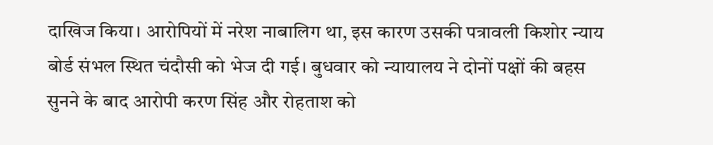दाखिज किया। आरोपियों में नरेश नाबालिग था, इस कारण उसकी पत्रावली किशोर न्याय बोर्ड संभल स्थित चंदौसी को भेज दी गई। बुधवार को न्यायालय ने दोनों पक्षों की बहस सुनने के बाद आरोपी करण सिंह और रोहताश को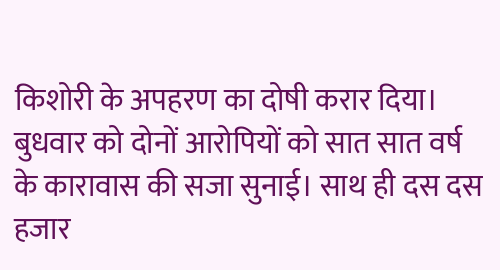किशोरी के अपहरण का दोषी करार दिया। बुधवार को दोनों आरोपियों को सात सात वर्ष के कारावास की सजा सुनाई। साथ ही दस दस हजार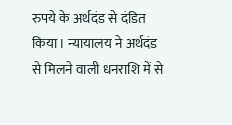रुपये के अर्थदंड से दंडित किया। न्यायालय ने अर्थदंड से मिलने वाली धनराशि में से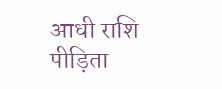आधी राशि पीड़िता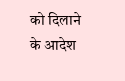को दिलाने के आदेश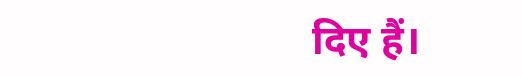दिए हैं।